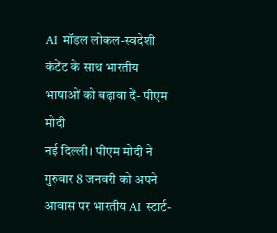AI मॉडल लोकल-स्वदेशी कंटेंट के साथ भारतीय भाषाओं को बढ़ावा दें- पीएम मोदी
नई दिल्ली। पीएम मोदी ने गुरुवार 8 जनवरी को अपने आवास पर भारतीय AI स्टार्ट-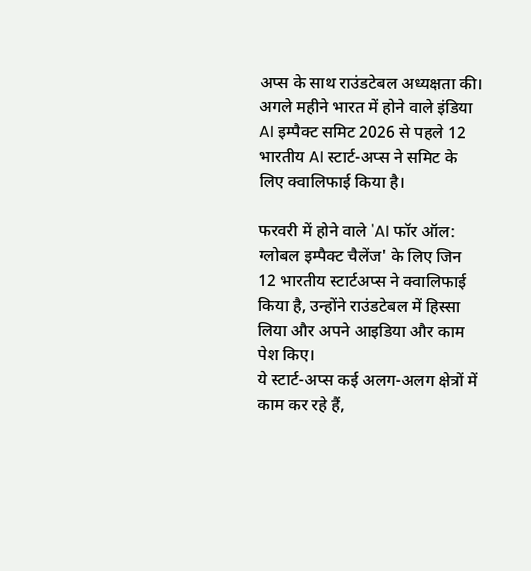अप्स के साथ राउंडटेबल अध्यक्षता की। अगले महीने भारत में होने वाले इंडिया AI इम्पैक्ट समिट 2026 से पहले 12 भारतीय AI स्टार्ट-अप्स ने समिट के लिए क्वालिफाई किया है।

फरवरी में होने वाले 'AI फॉर ऑल: ग्लोबल इम्पैक्ट चैलेंज' के लिए जिन 12 भारतीय स्टार्टअप्स ने क्वालिफाई किया है, उन्होंने राउंडटेबल में हिस्सा लिया और अपने आइडिया और काम पेश किए।
ये स्टार्ट-अप्स कई अलग-अलग क्षेत्रों में काम कर रहे हैं,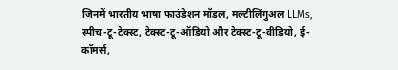जिनमें भारतीय भाषा फाउंडेशन मॉडल, मल्टीलिंगुअल LLMs, स्पीच-टू-टेक्स्ट, टेक्स्ट-टू-ऑडियो और टेक्स्ट-टू-वीडियो, ई-कॉमर्स,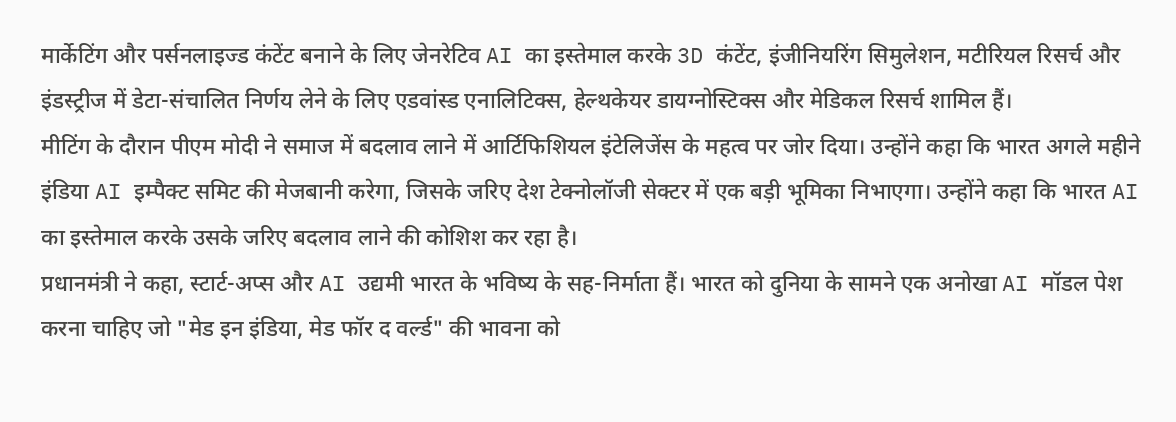मार्केटिंग और पर्सनलाइज्ड कंटेंट बनाने के लिए जेनरेटिव AI का इस्तेमाल करके 3D कंटेंट, इंजीनियरिंग सिमुलेशन, मटीरियल रिसर्च और इंडस्ट्रीज में डेटा-संचालित निर्णय लेने के लिए एडवांस्ड एनालिटिक्स, हेल्थकेयर डायग्नोस्टिक्स और मेडिकल रिसर्च शामिल हैं।
मीटिंग के दौरान पीएम मोदी ने समाज में बदलाव लाने में आर्टिफिशियल इंटेलिजेंस के महत्व पर जोर दिया। उन्होंने कहा कि भारत अगले महीने इंडिया AI इम्पैक्ट समिट की मेजबानी करेगा, जिसके जरिए देश टेक्नोलॉजी सेक्टर में एक बड़ी भूमिका निभाएगा। उन्होंने कहा कि भारत AI का इस्तेमाल करके उसके जरिए बदलाव लाने की कोशिश कर रहा है।
प्रधानमंत्री ने कहा, स्टार्ट-अप्स और AI उद्यमी भारत के भविष्य के सह-निर्माता हैं। भारत को दुनिया के सामने एक अनोखा AI मॉडल पेश करना चाहिए जो "मेड इन इंडिया, मेड फॉर द वर्ल्ड" की भावना को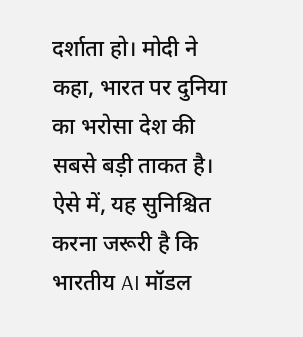दर्शाता हो। मोदी ने कहा, भारत पर दुनिया का भरोसा देश की सबसे बड़ी ताकत है। ऐसे में, यह सुनिश्चित करना जरूरी है कि भारतीय AI मॉडल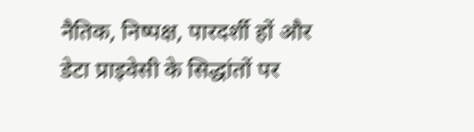नैतिक, निष्पक्ष, पारदर्शी हों और डेटा प्राइवेसी के सिद्धांतों पर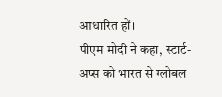आधारित हों।
पीएम मोदी ने कहा, स्टार्ट-अप्स को भारत से ग्लोबल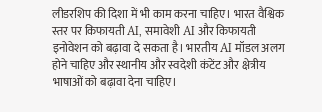लीडरशिप की दिशा में भी काम करना चाहिए। भारत वैश्विक स्तर पर किफायती AI, समावेशी AI और किफायती इनोवेशन को बढ़ावा दे सकता है। भारतीय AI मॉडल अलग होने चाहिए और स्थानीय और स्वदेशी कंटेंट और क्षेत्रीय भाषाओं को बढ़ावा देना चाहिए।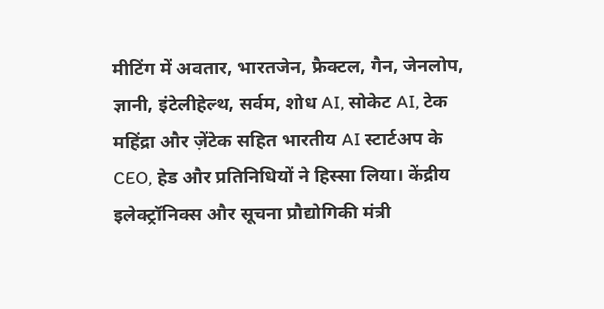मीटिंग में अवतार, भारतजेन, फ्रैक्टल, गैन, जेनलोप, ज्ञानी, इंटेलीहेल्थ, सर्वम, शोध AI, सोकेट AI, टेक महिंद्रा और ज़ेंटेक सहित भारतीय AI स्टार्टअप के CEO, हेड और प्रतिनिधियों ने हिस्सा लिया। केंद्रीय इलेक्ट्रॉनिक्स और सूचना प्रौद्योगिकी मंत्री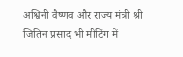अश्विनी वैष्णव और राज्य मंत्री श्री जितिन प्रसाद भी मीटिंग में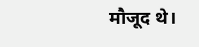मौजूद थे।